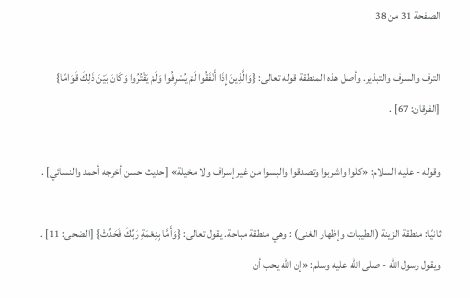الصفحة 31 من 38

الترف والسرف والتبذير. وأصل هذه المنطقة قوله تعالى: {وَالَّذِينَ إِذَا أَنْفَقُوا لَمْ يُسْرِفُوا وَلَمْ يَقْتُرُوا وَكَانَ بَيْنَ ذَلِكَ قَوَامًا} [الفرقان: 67] .

وقوله - عليه السلام: «كلوا واشربوا وتصدقوا والبسوا من غير إسراف ولا مخيلة» [حديث حسن أخرجه أحمد والنسائي] .

ثانيًا: منطقة الزينة (الطيبات وإظهار الغنى) : وهي منطقة مباحة. يقول تعالى: {وَأَمَّا بِنِعْمَةِ رَبِّكَ فَحَدِّثْ} [الضحى: 11] . ويقول رسول الله - صلى الله عليه وسلم: «إن الله يحب أن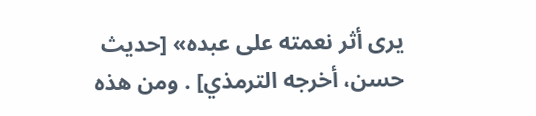يرى أثر نعمته على عبده» [حديث حسن، أخرجه الترمذي] . ومن هذه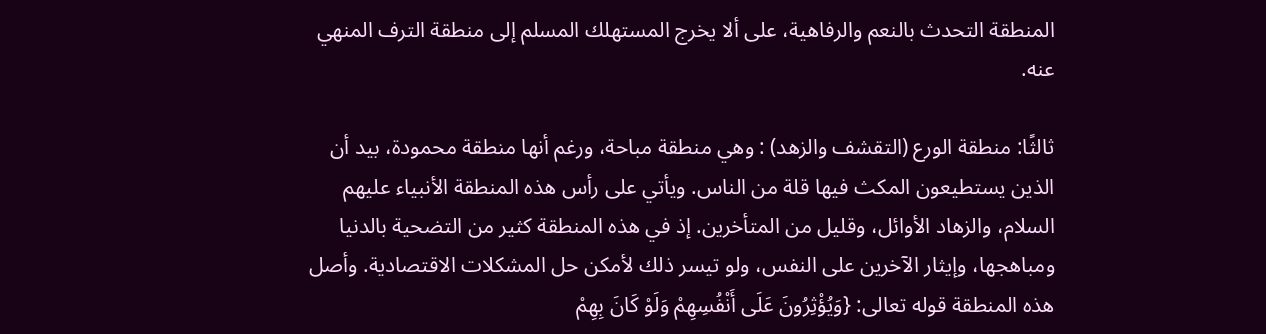المنطقة التحدث بالنعم والرفاهية، على ألا يخرج المستهلك المسلم إلى منطقة الترف المنهي عنه.

ثالثًا: منطقة الورع (التقشف والزهد) : وهي منطقة مباحة، ورغم أنها منطقة محمودة، بيد أن الذين يستطيعون المكث فيها قلة من الناس. ويأتي على رأس هذه المنطقة الأنبياء عليهم السلام، والزهاد الأوائل، وقليل من المتأخرين. إذ في هذه المنطقة كثير من التضحية بالدنيا ومباهجها، وإيثار الآخرين على النفس، ولو تيسر ذلك لأمكن حل المشكلات الاقتصادية. وأصل هذه المنطقة قوله تعالى: {وَيُؤْثِرُونَ عَلَى أَنْفُسِهِمْ وَلَوْ كَانَ بِهِمْ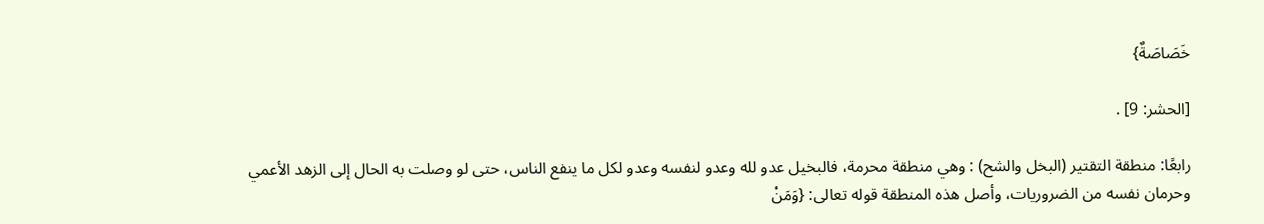خَصَاصَةٌ}

[الحشر: 9] .

رابعًا: منطقة التقتير (البخل والشح) : وهي منطقة محرمة، فالبخيل عدو لله وعدو لنفسه وعدو لكل ما ينفع الناس، حتى لو وصلت به الحال إلى الزهد الأعمي وحرمان نفسه من الضروريات، وأصل هذه المنطقة قوله تعالى: {وَمَنْ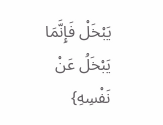يَبْخَلْ فَإِنَّمَا يَبْخَلُ عَنْ نَفْسِهِ}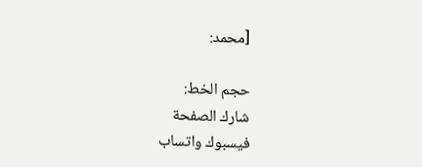[محمد:

حجم الخط:
شارك الصفحة
فيسبوك واتساب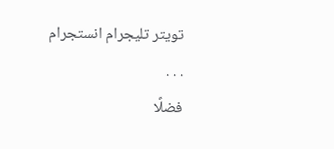تويتر تليجرام انستجرام
. . .
فضلًا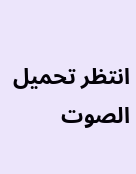انتظر تحميل الصوت